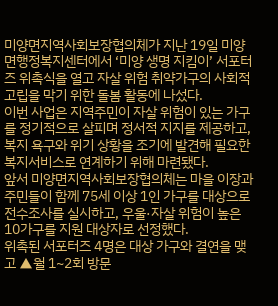미양면지역사회보장협의체가 지난 19일 미양면행정복지센터에서 ‘미양 생명 지킴이’ 서포터즈 위촉식을 열고 자살 위험 취약가구의 사회적 고립을 막기 위한 돌봄 활동에 나섰다.
이번 사업은 지역주민이 자살 위험이 있는 가구를 정기적으로 살피며 정서적 지지를 제공하고, 복지 욕구와 위기 상황을 조기에 발견해 필요한 복지서비스로 연계하기 위해 마련됐다.
앞서 미양면지역사회보장협의체는 마을 이장과 주민들이 함께 75세 이상 1인 가구를 대상으로 전수조사를 실시하고, 우울·자살 위험이 높은 10가구를 지원 대상자로 선정했다.
위촉된 서포터즈 4명은 대상 가구와 결연을 맺고 ▲월 1~2회 방문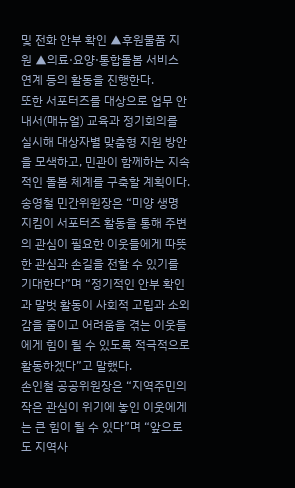및 전화 안부 확인 ▲후원물품 지원 ▲의료·요양·통합돌봄 서비스 연계 등의 활동을 진행한다.
또한 서포터즈를 대상으로 업무 안내서(매뉴얼) 교육과 정기회의를 실시해 대상자별 맞춤형 지원 방안을 모색하고, 민관이 함께하는 지속적인 돌봄 체계를 구축할 계획이다.
송영철 민간위원장은 “미양 생명 지킴이 서포터즈 활동을 통해 주변의 관심이 필요한 이웃들에게 따뜻한 관심과 손길을 전할 수 있기를 기대한다”며 “정기적인 안부 확인과 말벗 활동이 사회적 고립과 소외감을 줄이고 어려움을 겪는 이웃들에게 힘이 될 수 있도록 적극적으로 활동하겠다”고 말했다.
손인철 공공위원장은 “지역주민의 작은 관심이 위기에 놓인 이웃에게는 큰 힘이 될 수 있다”며 “앞으로도 지역사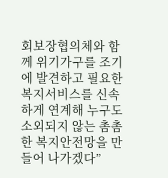회보장협의체와 함께 위기가구를 조기에 발견하고 필요한 복지서비스를 신속하게 연계해 누구도 소외되지 않는 촘촘한 복지안전망을 만들어 나가겠다”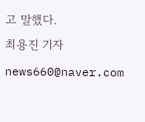고 말했다.
최용진 기자 news660@naver.com